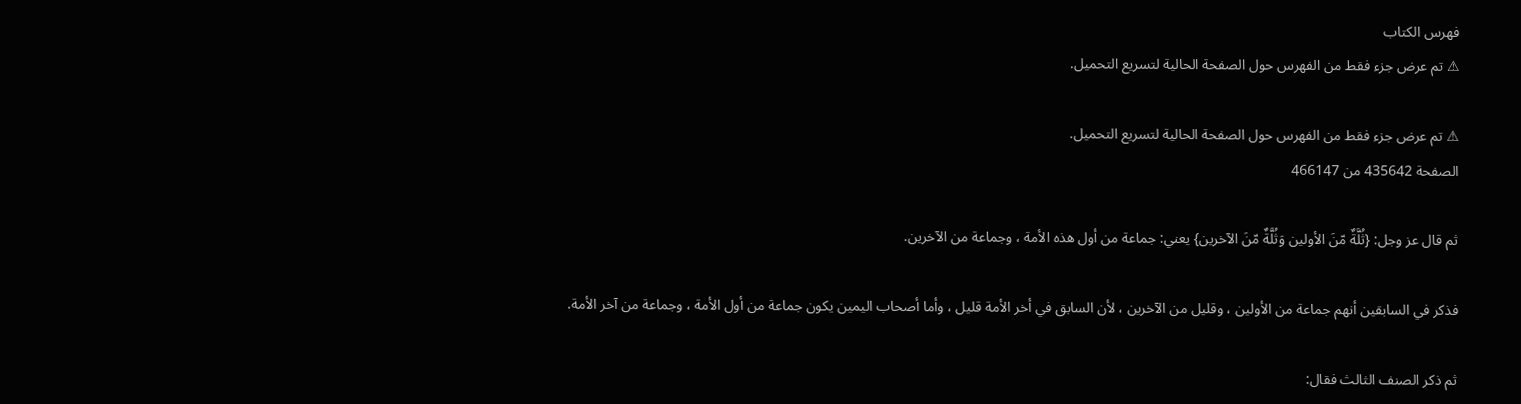فهرس الكتاب
⚠ تم عرض جزء فقط من الفهرس حول الصفحة الحالية لتسريع التحميل.

⚠ تم عرض جزء فقط من الفهرس حول الصفحة الحالية لتسريع التحميل.
الصفحة 435642 من 466147

ثم قال عز وجل: {ثُلَّةٌ مّنَ الأولين وَثُلَّةٌ مّنَ الآخرين} يعني: جماعة من أول هذه الأمة ، وجماعة من الآخرين.

فذكر في السابقين أنهم جماعة من الأولين ، وقليل من الآخرين ، لأن السابق في أخر الأمة قليل ، وأما أصحاب اليمين يكون جماعة من أول الأمة ، وجماعة من آخر الأمة.

ثم ذكر الصنف الثالث فقال: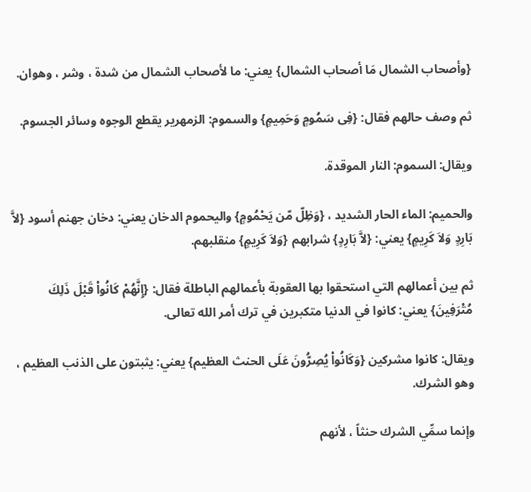{وأصحاب الشمال مَا أصحاب الشمال} يعني: ما لأصحاب الشمال من شدة ، وشر ، وهوان.

ثم وصف حالهم فقال: {فِى سَمُومٍ وَحَمِيمٍ} والسموم: الزمهرير يقطع الوجوه وسائر الجسوم.

ويقال: السموم: النار الموقدة.

والحميم: الماء الحار الشديد ، {وَظِلّ مّن يَحْمُومٍ} واليحموم الدخان يعني: دخان جهنم أسود {لاَّ بَارِدٍ وَلاَ كَرِيمٍ} يعني: {لاَّ بَارِدٍ} شرابهم {وَلاَ كَرِيمٍ} منقلبهم.

ثم بين أعمالهم التي استحقوا بها العقوبة بأعمالهم الباطلة فقال: {إِنَّهُمْ كَانُواْ قَبْلَ ذَلِكَ مُتْرَفِينَ} يعني: كانوا في الدنيا متكبرين في ترك أمر الله تعالى.

ويقال: كانوا مشركين {وَكَانُواْ يُصِرُّونَ عَلَى الحنث العظيم} يعني: يثبتون على الذنب العظيم ، وهو الشرك.

وإنما سمِّي الشرك حنثاً ، لأنهم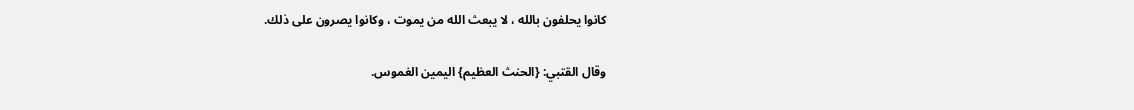كانوا يحلفون بالله ، لا يبعث الله من يموت ، وكانوا يصرون على ذلك.

وقال القتبي: {الحنث العظيم} اليمين الغموس.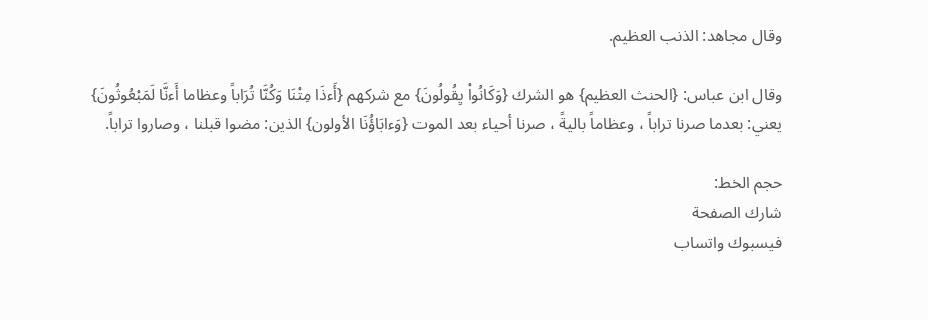وقال مجاهد: الذنب العظيم.

وقال ابن عباس: {الحنث العظيم} هو الشرك {وَكَانُواْ يِقُولُونَ} مع شركهم {أَءذَا مِتْنَا وَكُنَّا تُرَاباً وعظاما أَءنَّا لَمَبْعُوثُونَ} يعني: بعدما صرنا تراباً ، وعظاماً باليةً ، صرنا أحياء بعد الموت {وَءابَاؤُنَا الأولون} الذين: مضوا قبلنا ، وصاروا تراباً.

حجم الخط:
شارك الصفحة
فيسبوك واتساب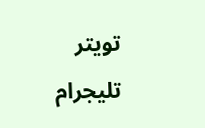تويتر تليجرام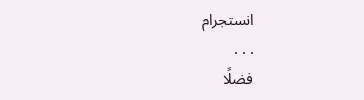انستجرام
. . .
فضلًا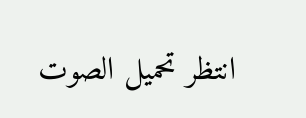انتظر تحميل الصوت